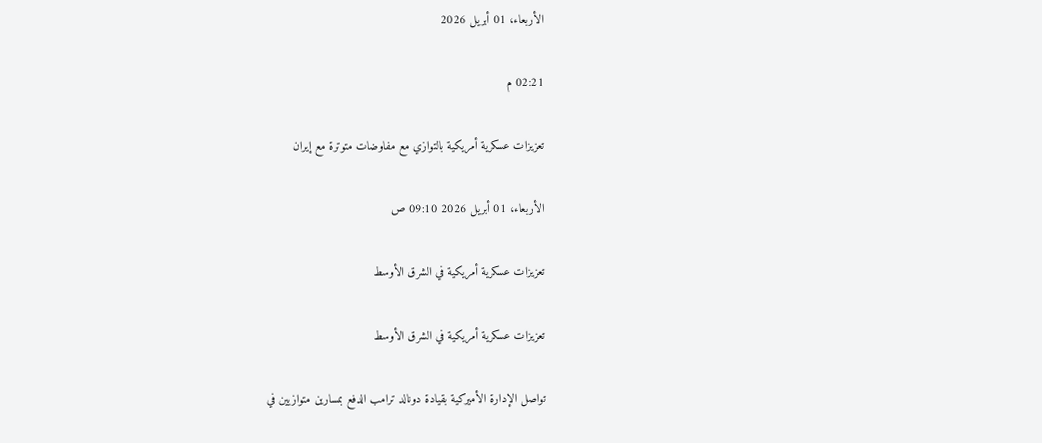الأربعاء، 01 أبريل 2026

02:21 م

تعزيزات عسكرية أمريكية بالتوازي مع مفاوضات متوترة مع إيران

الأربعاء، 01 أبريل 2026 09:10 ص

تعزيزات عسكرية أمريكية في الشرق الأوسط

تعزيزات عسكرية أمريكية في الشرق الأوسط

تواصل الإدارة الأميركية بقيادة دونالد ترامب الدفع بمسارين متوازيين في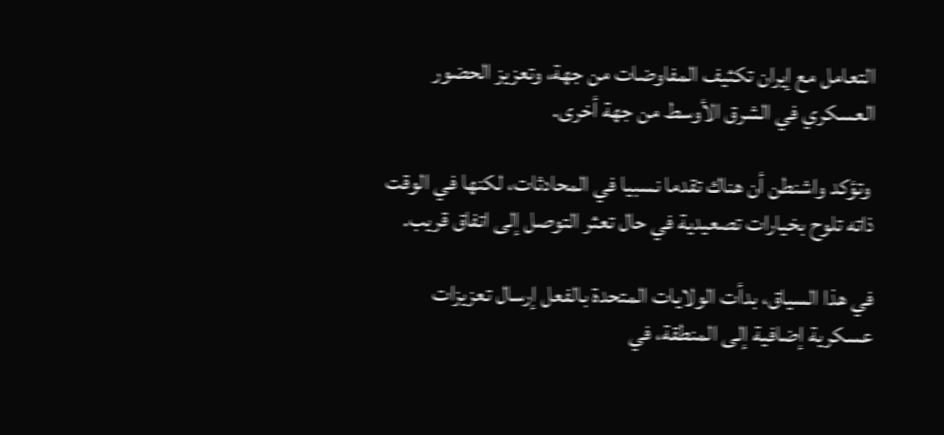التعامل مع إيران تكثيف المفاوضات من جهة، وتعزيز الحضور العسكري في الشرق الأوسط من جهة أخرى.

 وتؤكد واشنطن أن هناك تقدما نسبيا في المحادثات، لكنها في الوقت ذاته تلوح بخيارات تصعيدية في حال تعثر التوصل إلى اتفاق قريب.

في هذا السياق، بدأت الولايات المتحدة بالفعل إرسال تعزيزات عسكرية إضافية إلى المنطقة، في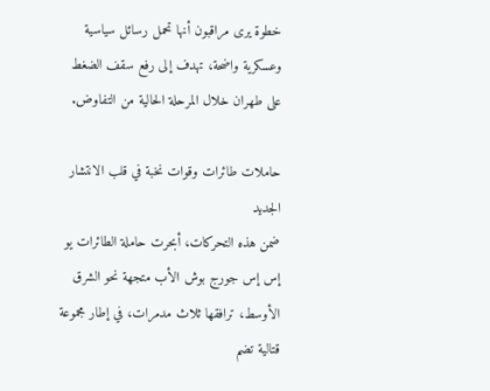خطوة يرى مراقبون أنها تحمل رسائل سياسية وعسكرية واضحة، تهدف إلى رفع سقف الضغط على طهران خلال المرحلة الحالية من التفاوض.

حاملات طائرات وقوات نخبة في قلب الانتشار الجديد
ضمن هذه التحركات، أبحرت حاملة الطائرات يو إس إس جورج بوش الأب متجهة نحو الشرق الأوسط، ترافقها ثلاث مدمرات، في إطار مجموعة قتالية تضم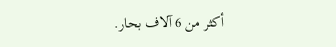أكثر من 6 آلاف بحار.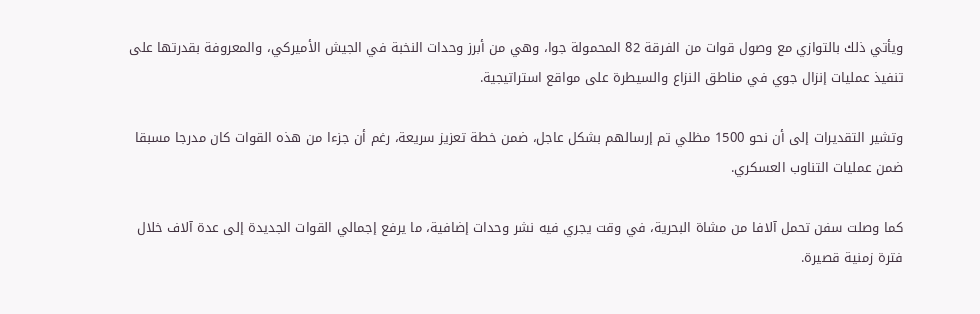ويأتي ذلك بالتوازي مع وصول قوات من الفرقة 82 المحمولة جوا، وهي من أبرز وحدات النخبة في الجيش الأميركي، والمعروفة بقدرتها على تنفيذ عمليات إنزال جوي في مناطق النزاع والسيطرة على مواقع استراتيجية.

وتشير التقديرات إلى أن نحو 1500 مظلي تم إرسالهم بشكل عاجل، ضمن خطة تعزيز سريعة، رغم أن جزءا من هذه القوات كان مدرجا مسبقا ضمن عمليات التناوب العسكري.

كما وصلت سفن تحمل آلافا من مشاة البحرية، في وقت يجري فيه نشر وحدات إضافية، ما يرفع إجمالي القوات الجديدة إلى عدة آلاف خلال فترة زمنية قصيرة.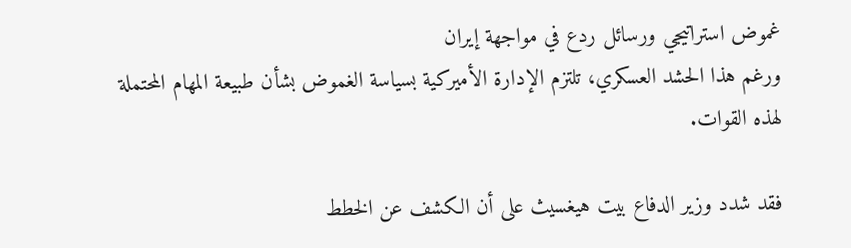غموض استراتيجي ورسائل ردع في مواجهة إيران
ورغم هذا الحشد العسكري، تلتزم الإدارة الأميركية بسياسة الغموض بشأن طبيعة المهام المحتملة لهذه القوات.

فقد شدد وزير الدفاع بيت هيغسيث على أن الكشف عن الخطط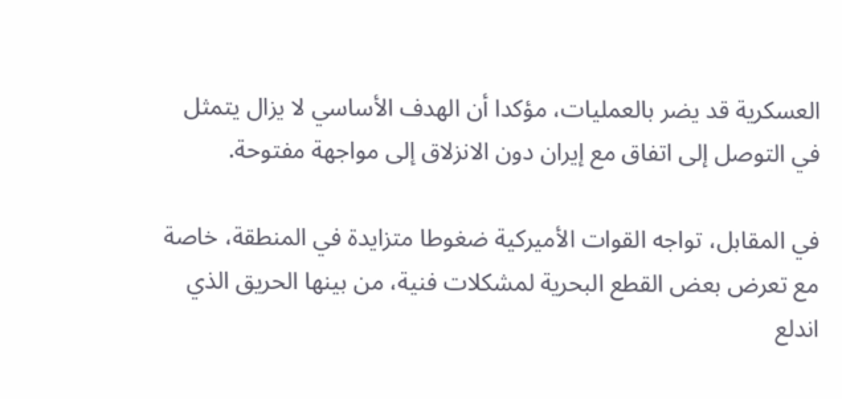العسكرية قد يضر بالعمليات، مؤكدا أن الهدف الأساسي لا يزال يتمثل في التوصل إلى اتفاق مع إيران دون الانزلاق إلى مواجهة مفتوحة.

في المقابل، تواجه القوات الأميركية ضغوطا متزايدة في المنطقة، خاصة مع تعرض بعض القطع البحرية لمشكلات فنية، من بينها الحريق الذي اندلع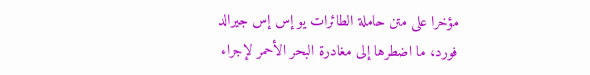مؤخرا على متن حاملة الطائرات يو إس إس جيرالد فورد، ما اضطرها إلى مغادرة البحر الأحمر لإجراء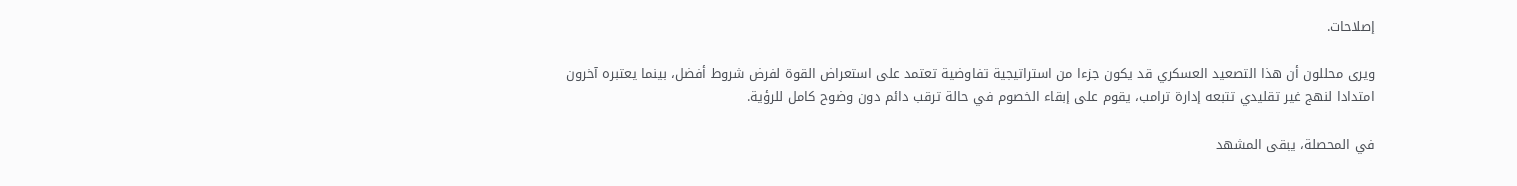إصلاحات.

ويرى محللون أن هذا التصعيد العسكري قد يكون جزءا من استراتيجية تفاوضية تعتمد على استعراض القوة لفرض شروط أفضل، بينما يعتبره آخرون امتدادا لنهج غير تقليدي تتبعه إدارة ترامب، يقوم على إبقاء الخصوم في حالة ترقب دائم دون وضوح كامل للرؤية.

في المحصلة، يبقى المشهد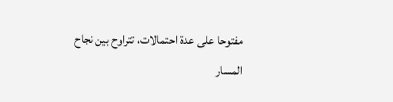مفتوحا على عدة احتمالات، تتراوح بين نجاح المسار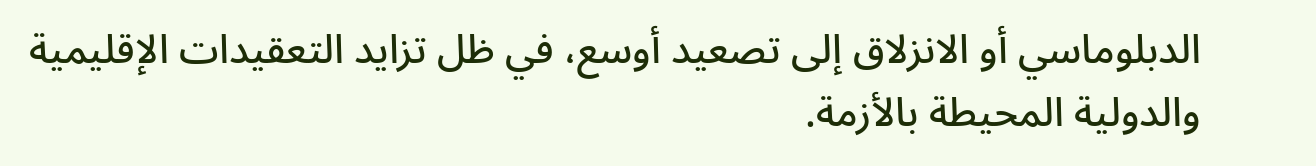الدبلوماسي أو الانزلاق إلى تصعيد أوسع، في ظل تزايد التعقيدات الإقليمية والدولية المحيطة بالأزمة.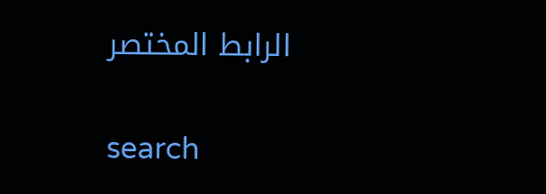الرابط المختصر

search